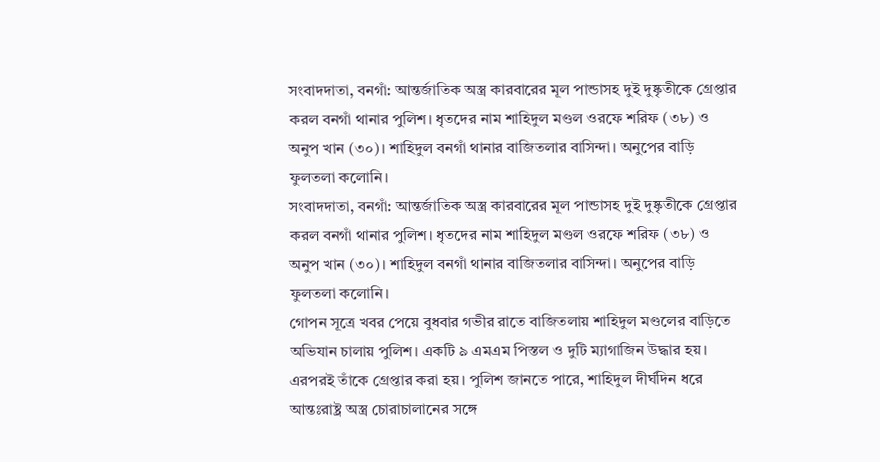সংবাদদাতা, বনগাঁ: আন্তর্জাতিক অস্ত্র কারবারের মূল পান্ডাসহ দুই দুষ্কৃতীকে গ্রেপ্তার করল বনগাঁ থানার পুলিশ। ধৃতদের নাম শাহিদুল মণ্ডল ওরফে শরিফ (৩৮) ও অনুপ খান (৩০)। শাহিদুল বনগাঁ থানার বাজিতলার বাসিন্দা। অনুপের বাড়ি ফুলতলা কলোনি।
সংবাদদাতা, বনগাঁ: আন্তর্জাতিক অস্ত্র কারবারের মূল পান্ডাসহ দুই দুষ্কৃতীকে গ্রেপ্তার করল বনগাঁ থানার পুলিশ। ধৃতদের নাম শাহিদুল মণ্ডল ওরফে শরিফ (৩৮) ও অনুপ খান (৩০)। শাহিদুল বনগাঁ থানার বাজিতলার বাসিন্দা। অনুপের বাড়ি ফুলতলা কলোনি।
গোপন সূত্রে খবর পেয়ে বুধবার গভীর রাতে বাজিতলায় শাহিদুল মণ্ডলের বাড়িতে অভিযান চালায় পুলিশ। একটি ৯ এমএম পিস্তল ও দুটি ম্যাগাজিন উদ্ধার হয়। এরপরই তাঁকে গ্রেপ্তার করা হয়। পুলিশ জানতে পারে, শাহিদুল দীর্ঘদিন ধরে আন্তঃরাষ্ট্র অস্ত্র চোরাচালানের সঙ্গে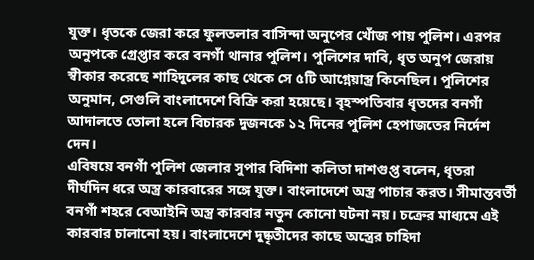যুক্ত। ধৃতকে জেরা করে ফুলতলার বাসিন্দা অনুপের খোঁজ পায় পুলিশ। এরপর অনুপকে গ্রেপ্তার করে বনগাঁ থানার পুলিশ। পুলিশের দাবি, ধৃত অনুপ জেরায় স্বীকার করেছে শাহিদুলের কাছ থেকে সে ৫টি আগ্নেয়াস্ত্র কিনেছিল। পুলিশের অনুমান, সেগুলি বাংলাদেশে বিক্রি করা হয়েছে। বৃহস্পতিবার ধৃতদের বনগাঁ আদালতে তোলা হলে বিচারক দুজনকে ১২ দিনের পুলিশ হেপাজতের নির্দেশ দেন।
এবিষয়ে বনগাঁ পুলিশ জেলার সুপার বিদিশা কলিতা দাশগুপ্ত বলেন, ধৃতরা দীর্ঘদিন ধরে অস্ত্র কারবারের সঙ্গে যুক্ত। বাংলাদেশে অস্ত্র পাচার করত। সীমান্তবর্তী বনগাঁ শহরে বেআইনি অস্ত্র কারবার নতুন কোনো ঘটনা নয়। চক্রের মাধ্যমে এই কারবার চালানো হয়। বাংলাদেশে দুষ্কৃতীদের কাছে অস্ত্রের চাহিদা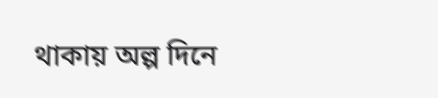থাকায় অল্প দিনে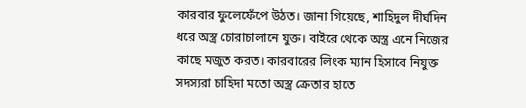কারবার ফুলেফেঁপে উঠত। জানা গিয়েছে, শাহিদুল দীর্ঘদিন ধরে অস্ত্র চোরাচালানে যুক্ত। বাইরে থেকে অস্ত্র এনে নিজের কাছে মজুত করত। কারবারের লিংক ম্যান হিসাবে নিযুক্ত সদস্যরা চাহিদা মতো অস্ত্র ক্রেতার হাতে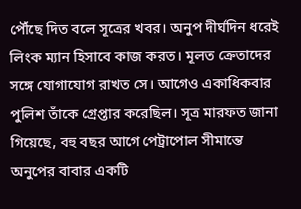পৌঁছে দিত বলে সূত্রের খবর। অনুপ দীর্ঘদিন ধরেই লিংক ম্যান হিসাবে কাজ করত। মূলত ক্রেতাদের সঙ্গে যোগাযোগ রাখত সে। আগেও একাধিকবার পুলিশ তাঁকে গ্রেপ্তার করেছিল। সূত্র মারফত জানা গিয়েছে, বহু বছর আগে পেট্রাপোল সীমান্তে অনুপের বাবার একটি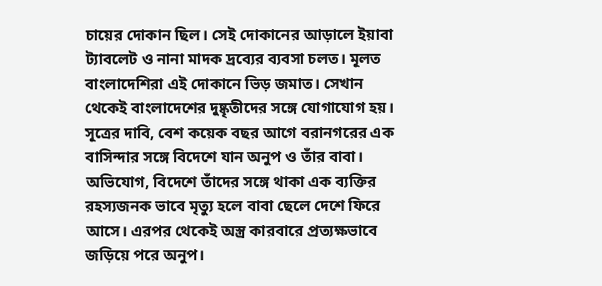চায়ের দোকান ছিল। সেই দোকানের আড়ালে ইয়াবা ট্যাবলেট ও নানা মাদক দ্রব্যের ব্যবসা চলত। মূলত বাংলাদেশিরা এই দোকানে ভিড় জমাত। সেখান থেকেই বাংলাদেশের দুষ্কৃতীদের সঙ্গে যোগাযোগ হয়। সূত্রের দাবি, বেশ কয়েক বছর আগে বরানগরের এক বাসিন্দার সঙ্গে বিদেশে যান অনুপ ও তাঁর বাবা। অভিযোগ, বিদেশে তাঁদের সঙ্গে থাকা এক ব্যক্তির রহস্যজনক ভাবে মৃত্যু হলে বাবা ছেলে দেশে ফিরে আসে। এরপর থেকেই অস্ত্র কারবারে প্রত্যক্ষভাবে জড়িয়ে পরে অনুপ।